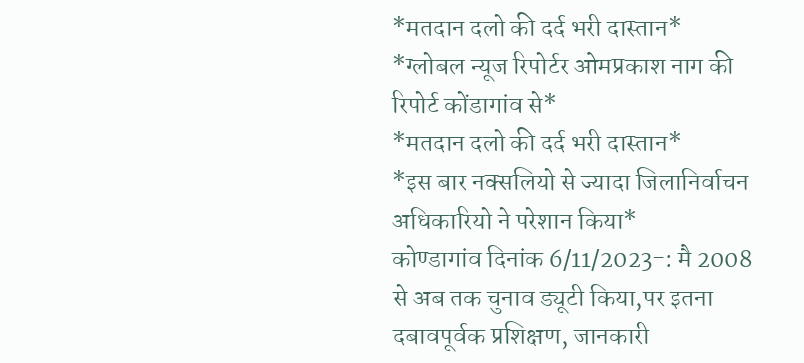*मतदान दलो की दर्द भरी दास्तान*
*ग्लोबल न्यूज रिपोर्टर ओमप्रकाश नाग की रिपोर्ट कोंडागांव से*
*मतदान दलो की दर्द भरी दास्तान*
*इस बार नक्सलियो से ज्यादा जिलानिर्वाचन अधिकारियो ने परेशान किया*
कोण्डागांव दिनांक 6/11/2023-: मै 2008 से अब तक चुनाव ड्यूटी किया,पर इतना दबावपूर्वक प्रशिक्षण, जानकारी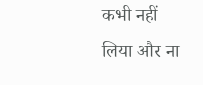कभी नहीं लिया और ना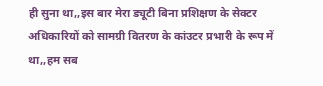ही सुना था,,इस बार मेरा ड्यूटी बिना प्रशिक्षण के सेक्टर अधिकारियों को सामग्री वितरण के कांउटर प्रभारी के रूप में था,,हम सब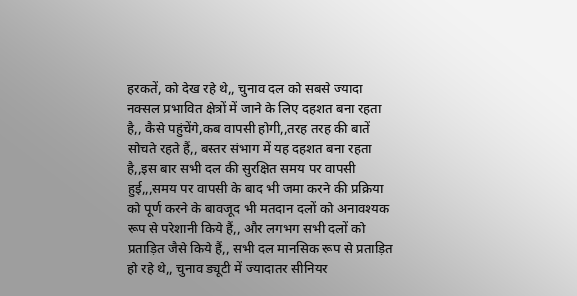हरकतें, को देख रहे थे,, चुनाव दल को सबसे ज्यादा नक्सल प्रभावित क्षेत्रों में जाने के लिए दहशत बना रहता है,, कैसे पहुंचेंगे,कब वापसी होगी,,तरह तरह की बातें सोचते रहते हैं,, बस्तर संभाग में यह दहशत बना रहता है,,इस बार सभी दल की सुरक्षित समय पर वापसी हुई,,,समय पर वापसी के बाद भी जमा करने की प्रक्रिया को पूर्ण करने के बावजूद भी मतदान दलों को अनावश्यक रूप से परेशानी किये हैं,, और लगभग सभी दलों को प्रताड़ित जैसे किये हैं,, सभी दल मानसिक रूप से प्रताड़ित हो रहे थे,, चुनाव ड्यूटी में ज्यादातर सीनियर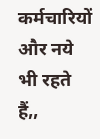कर्मचारियों और नये भी रहते हैं,,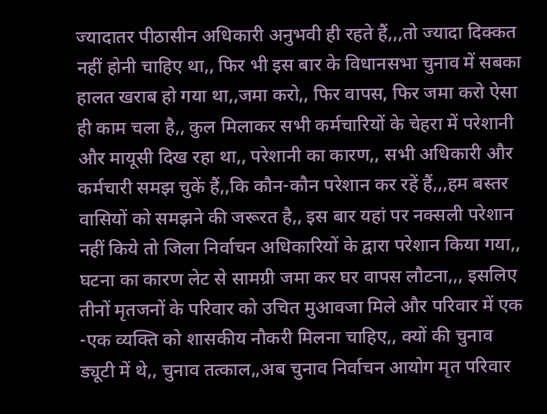ज्यादातर पीठासीन अधिकारी अनुभवी ही रहते हैं,,,तो ज्यादा दिक्कत नहीं होनी चाहिए था,, फिर भी इस बार के विधानसभा चुनाव में सबका हालत खराब हो गया था,,जमा करो,, फिर वापस, फिर जमा करो ऐसा ही काम चला है,, कुल मिलाकर सभी कर्मचारियों के चेहरा में परेशानी और मायूसी दिख रहा था,, परेशानी का कारण,, सभी अधिकारी और कर्मचारी समझ चुकें हैं,,कि कौन-कौन परेशान कर रहें हैं,,,हम बस्तर वासियों को समझने की जरूरत है,, इस बार यहां पर नक्सली परेशान नहीं किये तो जिला निर्वाचन अधिकारियों के द्वारा परेशान किया गया,, घटना का कारण लेट से सामग्री जमा कर घर वापस लौटना,,, इसलिए तीनों मृतजनों के परिवार को उचित मुआवजा मिले और परिवार में एक -एक व्यक्ति को शासकीय नौकरी मिलना चाहिए,, क्यों की चुनाव ड्यूटी में थे,, चुनाव तत्काल,,अब चुनाव निर्वाचन आयोग मृत परिवार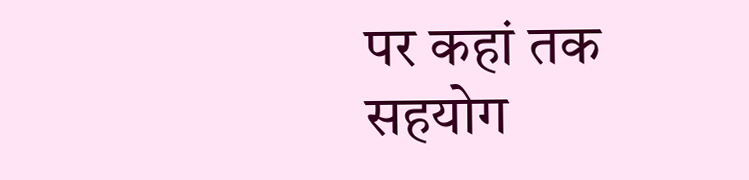पर कहां तक सहयोग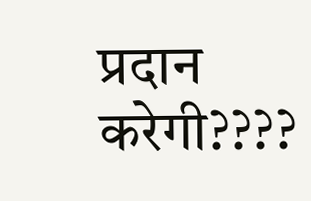प्रदान करेगी????